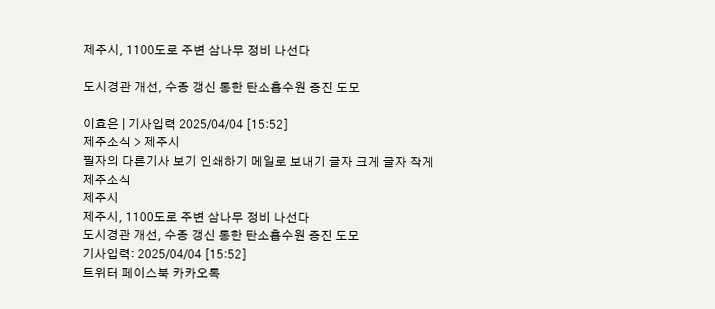제주시, 1100도로 주변 삼나무 정비 나선다

도시경관 개선, 수종 갱신 통한 탄소흡수원 증진 도모

이효은 | 기사입력 2025/04/04 [15:52]
제주소식 > 제주시
필자의 다른기사 보기 인쇄하기 메일로 보내기 글자 크게 글자 작게
제주소식
제주시
제주시, 1100도로 주변 삼나무 정비 나선다
도시경관 개선, 수종 갱신 통한 탄소흡수원 증진 도모
기사입력: 2025/04/04 [15:52]
트위터 페이스북 카카오톡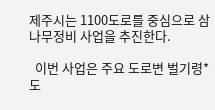제주시는 1100도로를 중심으로 삼나무정비 사업을 추진한다.

  이번 사업은 주요 도로변 벌기령* 도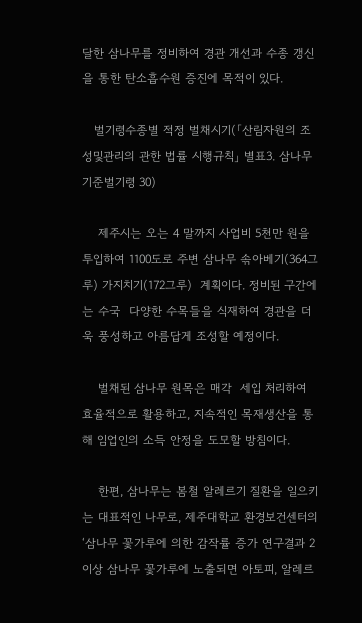달한 삼나무를 정비하여 경관 개선과 수종 갱신을 통한 탄소흡수원 증진에 목적이 있다.

   벌기령수종별 적정 벌채시기(「산림자원의 조성및관리의 관한 법률 시행규칙」 별표3. 삼나무 기준벌기령 30)

    제주시는 오는 4 말까지 사업비 5천만 원을 투입하여 1100도로 주변 삼나무 솎아베기(364그루) 가지치기(172그루)  계획이다. 정비된 구간에는 수국  다양한 수목들을 식재하여 경관을 더욱 풍성하고 아름답게 조성할 예정이다.

    벌채된 삼나무 원목은 매각  세입 처리하여 효율적으로 활용하고, 지속적인 목재생산을 통해 임업인의 소득 안정을 도모할 방침이다.

    한편, 삼나무는 봄철 알레르기 질환을 일으키는 대표적인 나무로, 제주대학교 환경보건센터의‘삼나무 꽃가루에 의한 감작률 증가 연구결과 2 이상 삼나무 꽃가루에 노출되면 아토피, 알레르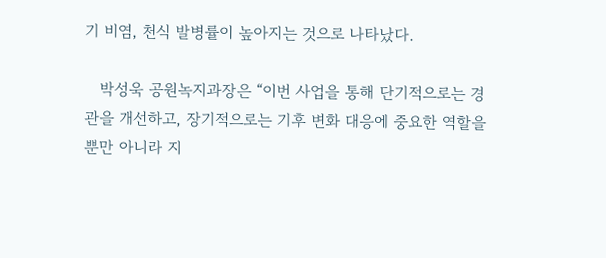기 비염, 천식 발병률이 높아지는 것으로 나타났다.

   박성욱 공원녹지과장은 “이번 사업을 통해 단기적으로는 경관을 개선하고, 장기적으로는 기후 변화 대응에 중요한 역할을  뿐만 아니라 지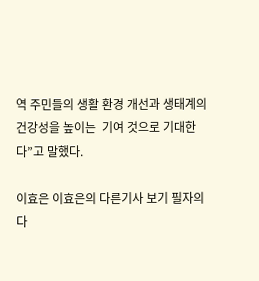역 주민들의 생활 환경 개선과 생태계의 건강성을 높이는  기여 것으로 기대한다”고 말했다.

이효은 이효은의 다른기사 보기 필자의 다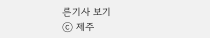른기사 보기
ⓒ 제주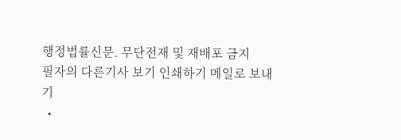행정법률신문. 무단전재 및 재배포 금지
필자의 다른기사 보기 인쇄하기 메일로 보내기
  •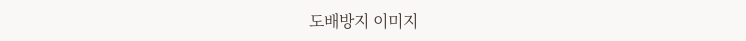도배방지 이미지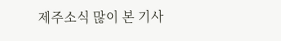제주소식 많이 본 기사